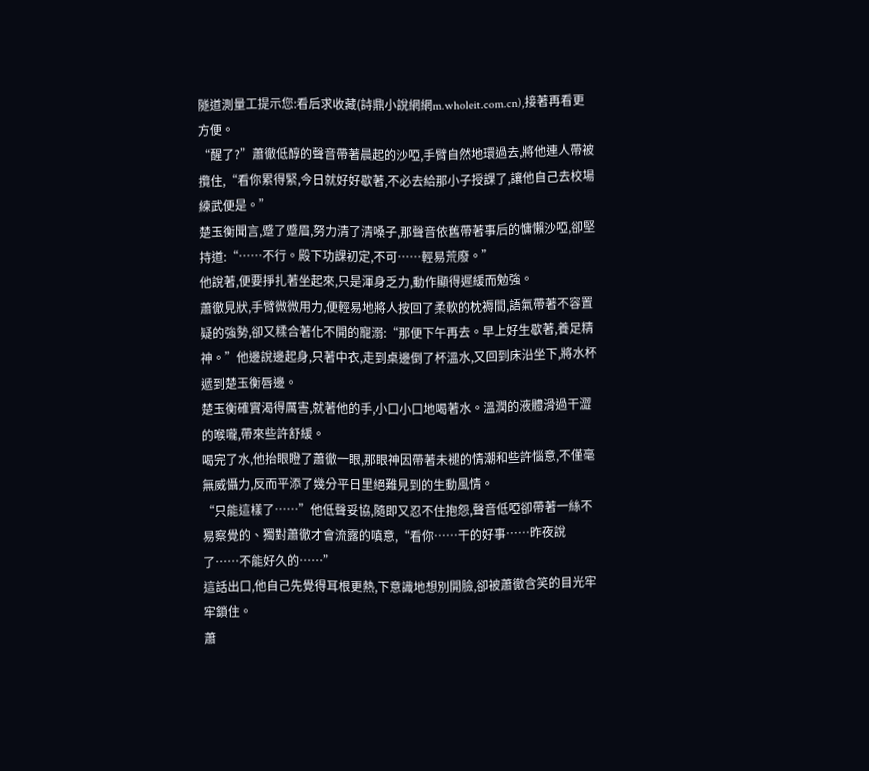隧道測量工提示您:看后求收藏(詩鼎小說網網m.wholeit.com.cn),接著再看更方便。
“醒了?”蕭徹低醇的聲音帶著晨起的沙啞,手臂自然地環過去,將他連人帶被攬住,“看你累得緊,今日就好好歇著,不必去給那小子授課了,讓他自己去校場練武便是。”
楚玉衡聞言,蹙了蹙眉,努力清了清嗓子,那聲音依舊帶著事后的慵懶沙啞,卻堅持道:“……不行。殿下功課初定,不可……輕易荒廢。”
他說著,便要掙扎著坐起來,只是渾身乏力,動作顯得遲緩而勉強。
蕭徹見狀,手臂微微用力,便輕易地將人按回了柔軟的枕褥間,語氣帶著不容置疑的強勢,卻又糅合著化不開的寵溺:“那便下午再去。早上好生歇著,養足精神。”他邊說邊起身,只著中衣,走到桌邊倒了杯溫水,又回到床沿坐下,將水杯遞到楚玉衡唇邊。
楚玉衡確實渴得厲害,就著他的手,小口小口地喝著水。溫潤的液體滑過干澀的喉嚨,帶來些許舒緩。
喝完了水,他抬眼瞪了蕭徹一眼,那眼神因帶著未褪的情潮和些許惱意,不僅毫無威懾力,反而平添了幾分平日里絕難見到的生動風情。
“只能這樣了……”他低聲妥協,隨即又忍不住抱怨,聲音低啞卻帶著一絲不易察覺的、獨對蕭徹才會流露的嗔意,“看你……干的好事……昨夜說了……不能好久的……”
這話出口,他自己先覺得耳根更熱,下意識地想別開臉,卻被蕭徹含笑的目光牢牢鎖住。
蕭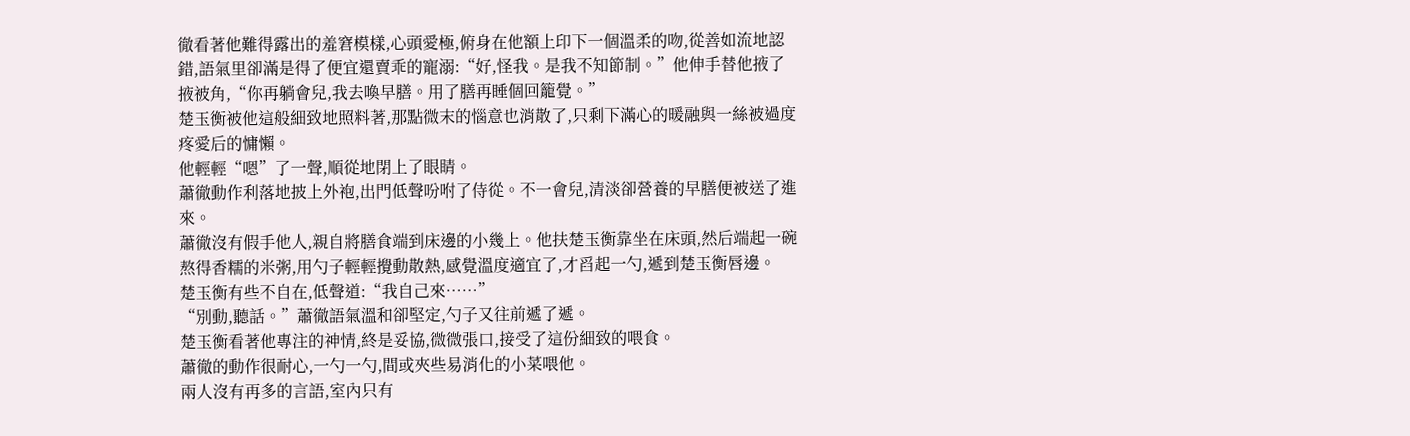徹看著他難得露出的羞窘模樣,心頭愛極,俯身在他額上印下一個溫柔的吻,從善如流地認錯,語氣里卻滿是得了便宜還賣乖的寵溺:“好,怪我。是我不知節制。”他伸手替他掖了掖被角,“你再躺會兒,我去喚早膳。用了膳再睡個回籠覺。”
楚玉衡被他這般細致地照料著,那點微末的惱意也消散了,只剩下滿心的暖融與一絲被過度疼愛后的慵懶。
他輕輕“嗯”了一聲,順從地閉上了眼睛。
蕭徹動作利落地披上外袍,出門低聲吩咐了侍從。不一會兒,清淡卻營養的早膳便被送了進來。
蕭徹沒有假手他人,親自將膳食端到床邊的小幾上。他扶楚玉衡靠坐在床頭,然后端起一碗熬得香糯的米粥,用勺子輕輕攪動散熱,感覺溫度適宜了,才舀起一勺,遞到楚玉衡唇邊。
楚玉衡有些不自在,低聲道:“我自己來……”
“別動,聽話。”蕭徹語氣溫和卻堅定,勺子又往前遞了遞。
楚玉衡看著他專注的神情,終是妥協,微微張口,接受了這份細致的喂食。
蕭徹的動作很耐心,一勺一勺,間或夾些易消化的小菜喂他。
兩人沒有再多的言語,室內只有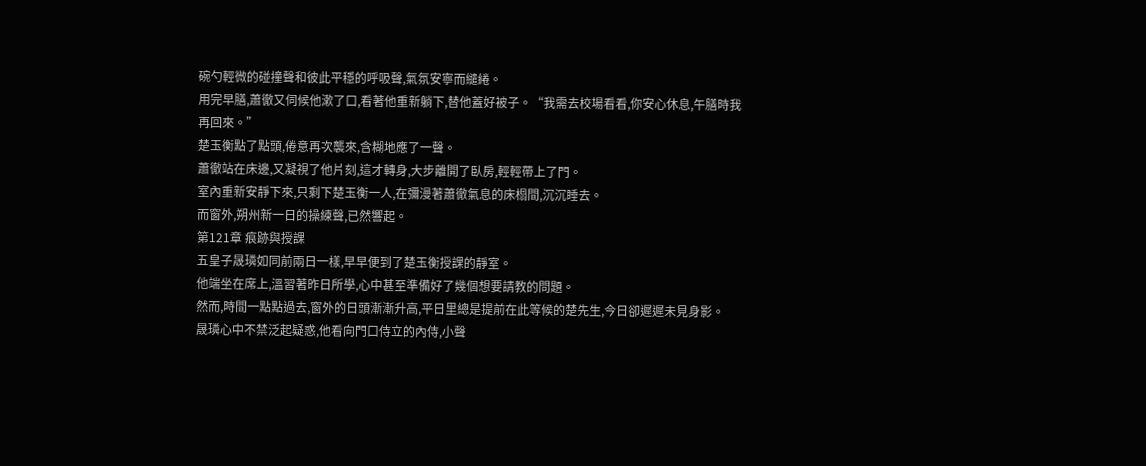碗勺輕微的碰撞聲和彼此平穩的呼吸聲,氣氛安寧而繾綣。
用完早膳,蕭徹又伺候他漱了口,看著他重新躺下,替他蓋好被子。“我需去校場看看,你安心休息,午膳時我再回來。”
楚玉衡點了點頭,倦意再次襲來,含糊地應了一聲。
蕭徹站在床邊,又凝視了他片刻,這才轉身,大步離開了臥房,輕輕帶上了門。
室內重新安靜下來,只剩下楚玉衡一人,在彌漫著蕭徹氣息的床榻間,沉沉睡去。
而窗外,朔州新一日的操練聲,已然響起。
第121章 痕跡與授課
五皇子晟璘如同前兩日一樣,早早便到了楚玉衡授課的靜室。
他端坐在席上,溫習著昨日所學,心中甚至準備好了幾個想要請教的問題。
然而,時間一點點過去,窗外的日頭漸漸升高,平日里總是提前在此等候的楚先生,今日卻遲遲未見身影。
晟璘心中不禁泛起疑惑,他看向門口侍立的內侍,小聲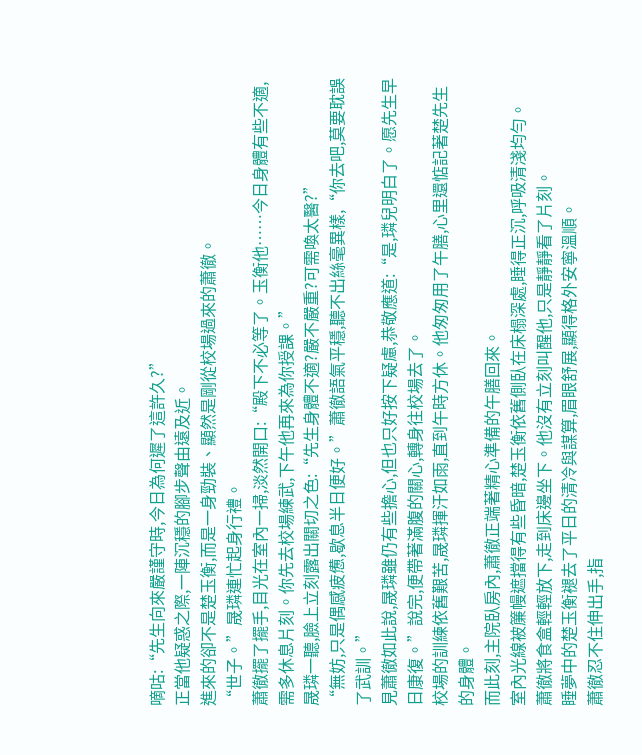嘀咕:“先生向來嚴謹守時,今日為何遲了這許久?”
正當他疑惑之際,一陣沉穩的腳步聲由遠及近。
進來的卻不是楚玉衡,而是一身勁裝、顯然是剛從校場過來的蕭徹。
“世子。”晟璘連忙起身行禮。
蕭徹擺了擺手,目光在室內一掃,淡然開口:“殿下不必等了。玉衡他……今日身體有些不適,需多休息片刻。你先去校場練武,下午他再來為你授課。”
晟璘一聽,臉上立刻露出關切之色:“先生身體不適?嚴不嚴重?可需喚太醫?”
“無妨,只是偶感疲憊,歇息半日便好。”蕭徹語氣平穩,聽不出絲毫異樣,“你去吧,莫要耽誤了武訓。”
見蕭徹如此說,晟璘雖仍有些擔心,但也只好按下疑慮,恭敬應道:“是,璘兒明白了。愿先生早日康復。”說完,便帶著滿腹的關心,轉身往校場去了。
校場的訓練依舊艱苦,晟璘揮汗如雨,直到午時方休。他匆匆用了午膳,心里還惦記著楚先生的身體。
而此刻,主院臥房內,蕭徹正端著精心準備的午膳回來。
室內光線被簾幔遮擋得有些昏暗,楚玉衡依舊側臥在床榻深處,睡得正沉,呼吸清淺均勻。
蕭徹將食盒輕輕放下,走到床邊坐下。他沒有立刻叫醒他,只是靜靜看了片刻。
睡夢中的楚玉衡褪去了平日的清冷與謀算,眉眼舒展,顯得格外安寧溫順。
蕭徹忍不住伸出手,指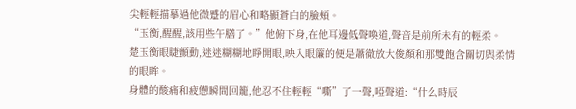尖輕輕描摹過他微蹙的眉心和略顯蒼白的臉頰。
“玉衡,醒醒,該用些午膳了。”他俯下身,在他耳邊低聲喚道,聲音是前所未有的輕柔。
楚玉衡眼睫顫動,迷迷糊糊地睜開眼,映入眼簾的便是蕭徹放大俊顏和那雙飽含關切與柔情的眼眸。
身體的酸痛和疲憊瞬間回籠,他忍不住輕輕“嘶”了一聲,啞聲道:“什么時辰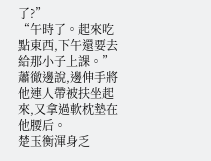了?”
“午時了。起來吃點東西,下午還要去給那小子上課。”蕭徹邊說,邊伸手將他連人帶被扶坐起來,又拿過軟枕墊在他腰后。
楚玉衡渾身乏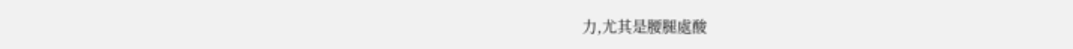力,尤其是腰腿處酸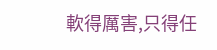軟得厲害,只得任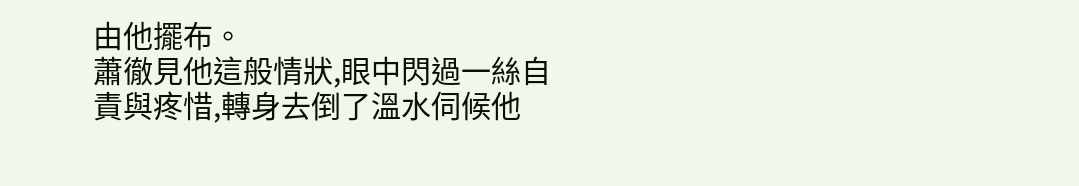由他擺布。
蕭徹見他這般情狀,眼中閃過一絲自責與疼惜,轉身去倒了溫水伺候他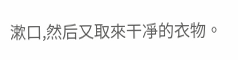漱口,然后又取來干凈的衣物。